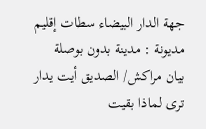جهة الدار البيضاء سطات إقليم مديونة : مدينة بدون بوصلة
بيان مراكش/ الصديق أيت يدار
ترى لماذا بقيت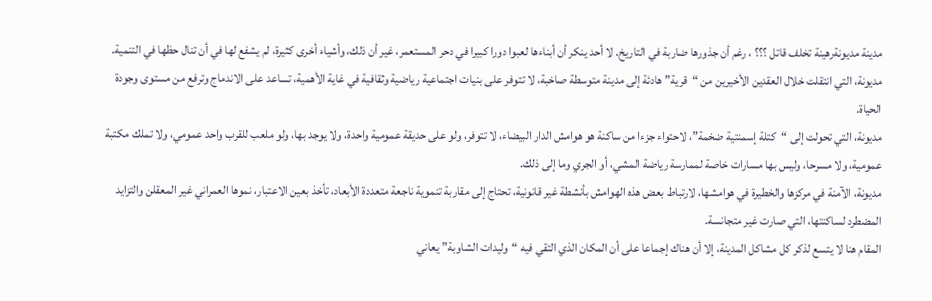مدينة مديونةرهينة تخلف قاتل ؟؟؟ ، رغم أن جذورها ضاربة في التاريخ. لا أحد ينكر أن أبناءها لعبوا دورا كبيرا في دحر المستعمر، غير أن ذلك، وأشياء أخرى كثيرة، لم يشفع لها في أن تنال حظها في التنمية.
مديونة، التي انتقلت خلال العقدين الأخيرين من “قرية” هادئة إلى مدينة متوسطة صاخبة، لا تتوفر على بنيات اجتماعية رياضية وثقافية في غاية الأهمية، تساعد على الاندماج وترفع من مستوى وجودة الحياة.
مديونة، التي تحولت إلى “كتلة إسمنتية ضخمة”، لاحتواء جزءا من ساكنة هو هوامش الدار البيضاء، لا تتوفر، ولو على حديقة عمومية واحدة، ولا يوجد بها، ولو ملعب للقرب واحد عمومي، ولا تملك مكتبة عمومية، ولا مسرحا، وليس بها مسارات خاصة لممارسة رياضة المشي، أو الجري وما إلى ذلك.
مديونة، الآمنة في مركزها والخطيرة في هوامشها، لارتباط بعض هذه الهوامش بأنشطة غير قانونية، تحتاج إلى مقاربة تنموية ناجعة متعددة الأبعاد، تأخذ بعين الاعتبار، نموها العمراني غير المعقلن والتزايد المضطرد لساكنتها، التي صارت غير متجانسة.
المقام هنا لا يتسع لذكر كل مشاكل المدينة، إلا أن هناك إجماعا على أن المكان الذي التقي فيه “وليدات الشاوبة” يعاني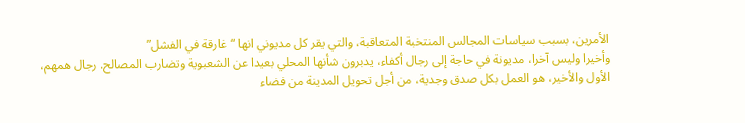الأمرين، بسبب سياسات المجالس المنتخبة المتعاقبة، والتي يقر كل مديوني انها “غارقة في الفشل”
وأخيرا وليس آخرا، مديونة في حاجة إلى رجال أكفاء، يدبرون شأنها المحلي بعيدا عن الشعبوية وتضارب المصالح. رجال همهم، الأول والأخير، هو العمل بكل صدق وجدية، من أجل تحويل المدينة من فضاء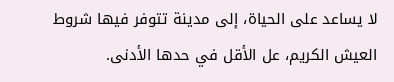لا يساعد على الحياة، إلى مدينة تتوفر فيها شروط العيش الكريم، عل الأقل في حدها الأدنى.